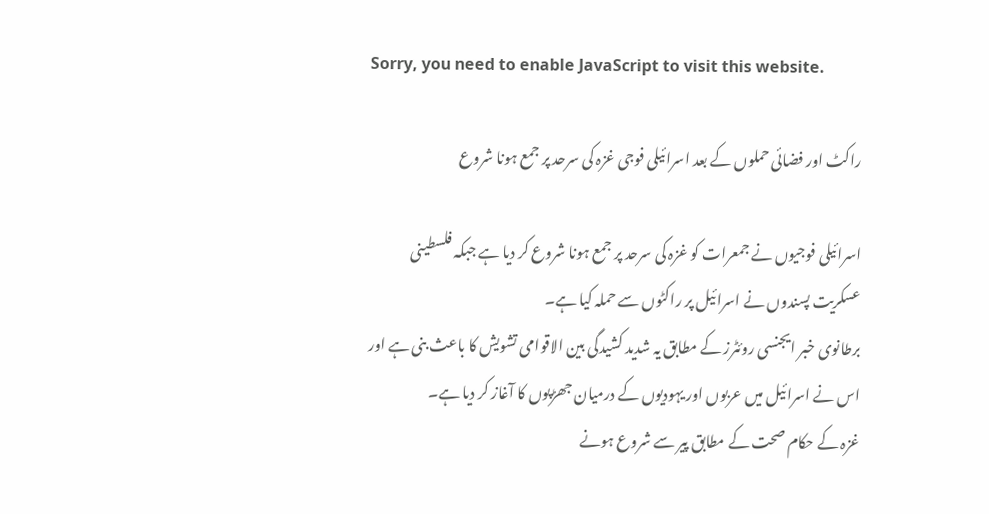Sorry, you need to enable JavaScript to visit this website.

راکٹ اور فضائی حملوں کے بعد اسرائیلی فوجی غزہ کی سرحد پر جمع ہونا شروع

اسرائیلی فوجیوں نے جمعرات کو غزہ کی سرحد پر جمع ہونا شروع کر دیا ہے جبکہ فلسطینی عسکریت پسندوں نے اسرائیل پر راکٹوں سے حملہ کیا ہے۔
برطانوی خبر ایجنسی روئٹرز کے مطابق یہ شدید کشیدگی بین الاقوامی تشویش کا باعث بنی ہے اور اس نے اسرائیل میں عربوں اور یہودیوں کے درمیان جھڑپوں کا آغاز کر دیا ہے۔
غزہ کے حکام صحت کے مطابق پیر سے شروع ہونے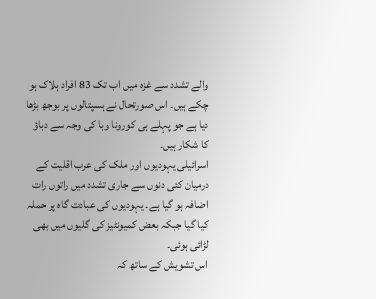والے تشدد سے غزہ میں اب تک 83 افراد ہلاک ہو چکے ہیں۔ اس صورتحال نے ہسپتالوں پر بوجھ بڑھا دیا ہے جو پہلے ہی کورونا وبا کی وجہ سے دباؤ کا شکار ہیں۔
اسرائیلی یہودیوں اور ملک کی عرب اقلیت کے درمیان کئی دنوں سے جاری تشدد میں راتوں رات اضافہ ہو گیا ہے۔ یہودیوں کی عبادت گاہ پر حملہ کیا گیا جبکہ بعض کمیونٹیز کی گلیوں میں بھی لڑائی ہوئی۔
اس تشویش کے ساتھ کہ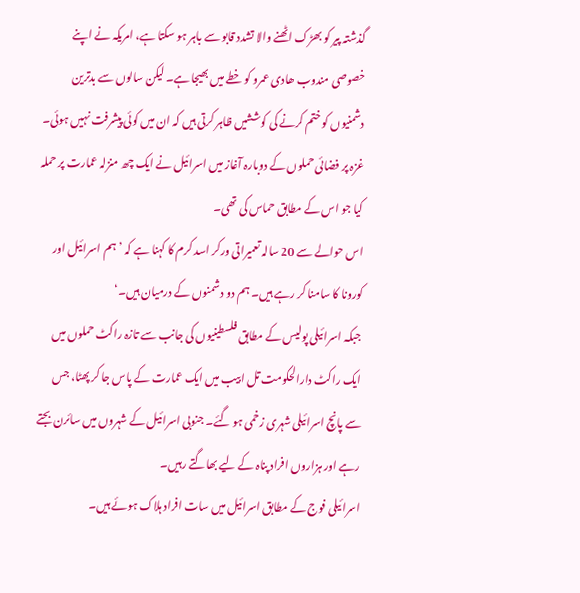گذشتہ پیر کو بھڑک اٹھنے والا تشدد قابو سے باہر ہو سکتا ہے، امریکہ نے اپنے خصوصی مندوب ھادی عمرو کو خطے میں بھیجا ہے۔ لیکن سالوں سے بدترین دشمنیوں کو ختم کرنے کی کوششیں ظاہر کرتی ہیں کہ ان میں کوئی پیشرفت نہیں ہوئی۔
غزہ پر فضائی حملوں کے دوبارہ آغاز میں اسرائیل نے ایک چھ منزلہ عمارت پر حملہ کیا جو اس کے مطابق حماس کی تھی۔
اس حوالے سے 20 سالہ تعمیراتی ورکر اسد کرم کا کہنا ہے کہ ’ہم اسرائیل اور کورونا کا سامنا کر رہے ہیں۔ ہم دو دشمنوں کے درمیان ہیں۔‘
جبکہ اسرائیلی پولیس کے مطابق فلسطینیوں کی جانب سے تازہ راکٹ حملوں میں ایک راکٹ دارالحکومت تل ابیب میں ایک عمارت کے پاس جا کر پھٹا، جس سے پانچ اسرائیلی شہری زخمی ہو گئے۔ جنوبی اسرائیل کے شہروں میں سائرن بجتے رہے اور ہزاروں افراد پناہ کے لیے بھاگتے رہیں۔
اسرائیلی فوج کے مطابق اسرائیل میں سات افراد ہلاک ہوئے ہیں۔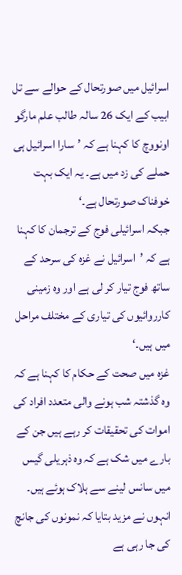اسرائیل میں صورتحال کے حوالے سے تل ابیب کے ایک 26 سالہ طالب علم مارگو اونووچ کا کہنا ہے کہ ’سارا اسرائیل ہی حملے کی زد میں ہے۔ یہ ایک بہت خوفناک صورتحال ہے۔‘
جبکہ اسرائیلی فوج کے ترجمان کا کہنا ہے کہ ’اسرائیل نے غزہ کی سرحد کے ساتھ فوج تیار کر لی ہے اور وہ زمینی کارروائیوں کی تیاری کے مختلف مراحل میں ہیں۔‘
غزہ میں صحت کے حکام کا کہنا ہے کہ وہ گذشتہ شب ہونے والی متعدد افراد کی اموات کی تحقیقات کر رہے ہیں جن کے بارے میں شک ہے کہ وہ ذہریلی گیس میں سانس لینے سے ہلاک ہوئے ہیں۔ انہوں نے مزید بتایا کہ نمونوں کی جانچ کی جا رہی ہے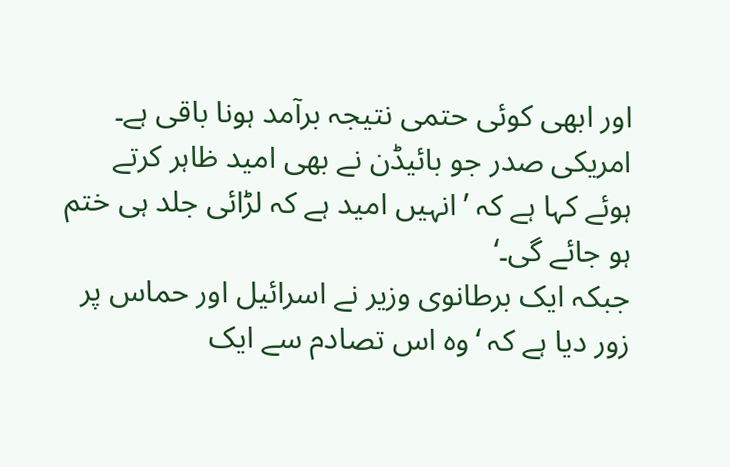اور ابھی کوئی حتمی نتیجہ برآمد ہونا باقی ہے۔
امریکی صدر جو بائیڈن نے بھی امید ظاہر کرتے ہوئے کہا ہے کہ ’انہیں امید ہے کہ لڑائی جلد ہی ختم ہو جائے گی۔‘
جبکہ ایک برطانوی وزیر نے اسرائیل اور حماس پر زور دیا ہے کہ ‘وہ اس تصادم سے ایک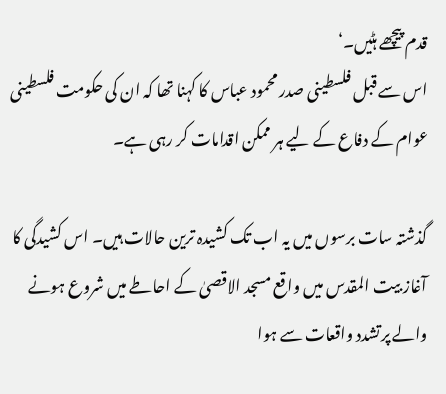قدم پیچھے ہٹیں۔‘
اس سے قبل فلسطینی صدر محمود عباس کا کہنا تھا کہ ان کی حکومت فلسطینی عوام کے دفاع کے لیے ہر ممکن اقدامات کر رہی ہے۔

گذشتہ سات برسوں میں یہ اب تک کشیدہ ترین حالات ہیں۔ اس کشیدگی کا آغاز بیت المقدس میں واقع مسجد الاقصیٰ کے احاطے میں شروع ہونے والے پرتشدد واقعات سے ہوا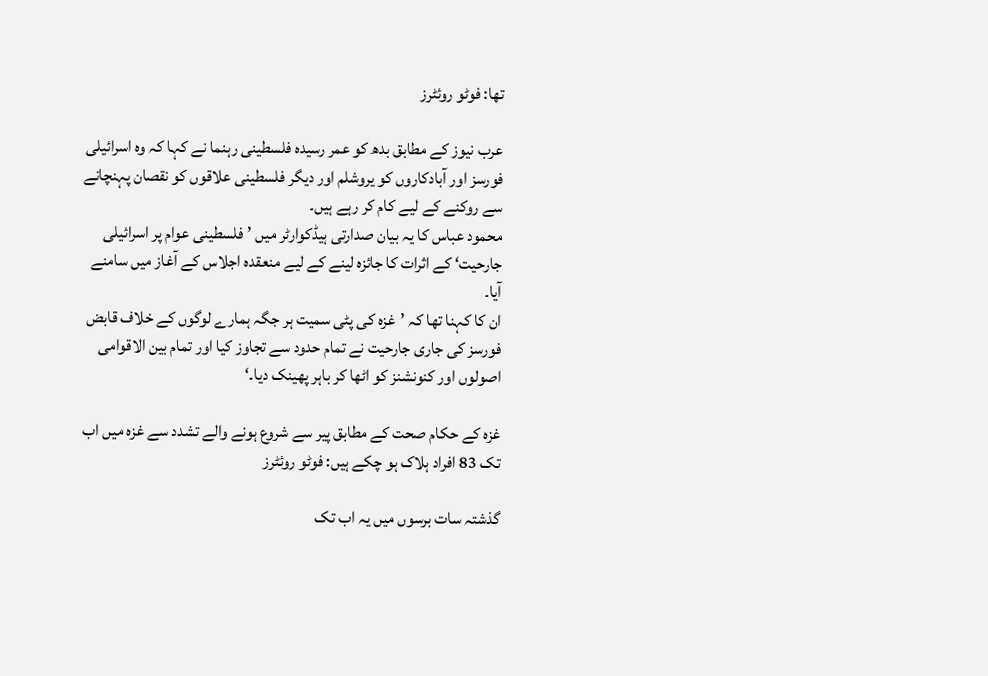تھا: فوٹو روئٹرز

عرب نیوز کے مطابق بدھ کو عمر رسیدہ فلسطینی رہنما نے کہا کہ وہ اسرائیلی فورسز اور آبادکاروں کو یروشلم اور دیگر فلسطینی علاقوں کو نقصان پہنچانے سے روکنے کے لیے کام کر رہے ہیں۔
محمود عباس کا یہ بیان صدارتی ہیڈکوارٹر میں ’فلسطینی عوام پر اسرائیلی جارحیت‘ کے اثرات کا جائزہ لینے کے لیے منعقدہ اجلاس کے آغاز میں سامنے آیا۔
ان کا کہنا تھا کہ ’غزہ کی پٹی سمیت ہر جگہ ہمارے لوگوں کے خلاف قابض فورسز کی جاری جارحیت نے تمام حدود سے تجاوز کیا اور تمام بین الاقوامی اصولوں اور کنونشنز کو اٹھا کر باہر پھینک دیا۔‘

غزہ کے حکام صحت کے مطابق پیر سے شروع ہونے والے تشدد سے غزہ میں اب تک 83 افراد ہلاک ہو چکے ہیں: فوٹو روئٹرز

گذشتہ سات برسوں میں یہ اب تک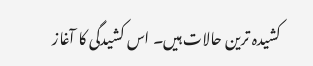کشیدہ ترین حالات ہیں۔ اس کشیدگی کا آغاز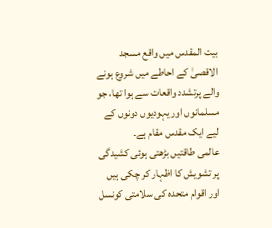بیت المقدس میں واقع مسجد الاقصیٰ کے احاطے میں شروع ہونے والے پرتشدد واقعات سے ہوا تھا، جو مسلمانوں اور یہودیوں دونوں کے لیے ایک مقدس مقام ہے۔
عالمی طاقتیں بڑھتی ہوئی کشیدگی پر تشویش کا اظہار کر چکی ہیں اور اقوام متحدہ کی سلامتی کونسل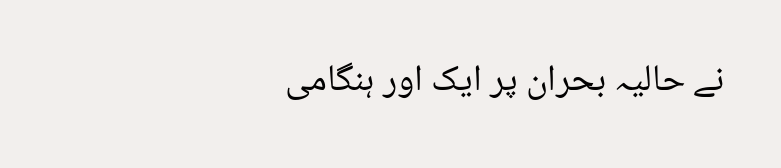نے حالیہ بحران پر ایک اور ہنگامی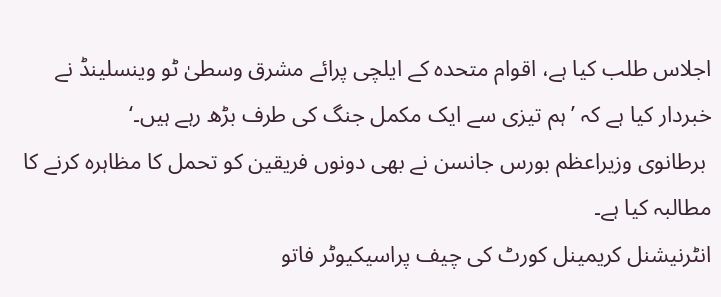اجلاس طلب کیا ہے، اقوام متحدہ کے ایلچی پرائے مشرق وسطیٰ ٹو وینسلینڈ نے خبردار کیا ہے کہ ’ہم تیزی سے ایک مکمل جنگ کی طرف بڑھ رہے ہیں۔‘
 برطانوی وزیراعظم بورس جانسن نے بھی دونوں فریقین کو تحمل کا مظاہرہ کرنے کا مطالبہ کیا ہے۔
انٹرنیشنل کریمینل کورٹ کی چیف پراسیکیوٹر فاتو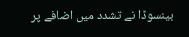بینسوڈا نے تشدد میں اضافے پر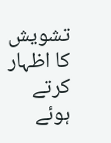تشویش کا اظہار کرتے ہوئے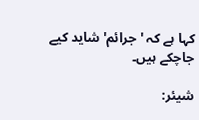کہا ہے کہ 'جرائم' شاید کیے جاچکے ہیں۔

شیئر: